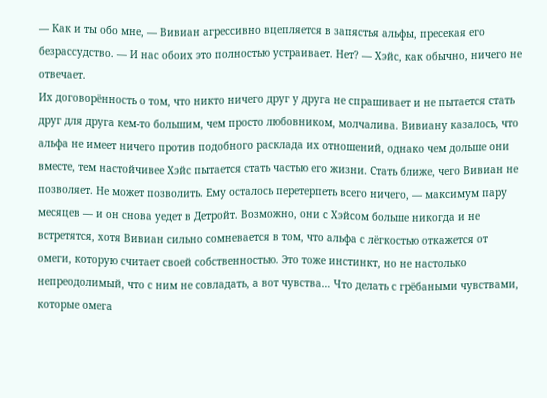— Как и ты обо мне, — Вивиан агрессивно вцепляется в запястья альфы, пресекая его безрассудство. — И нас обоих это полностью устраивает. Нет? — Хэйс, как обычно, ничего не отвечает.
Их договорённость о том, что никто ничего друг у друга не спрашивает и не пытается стать друг для друга кем-то большим, чем просто любовником, молчалива. Вивиану казалось, что альфа не имеет ничего против подобного расклада их отношений, однако чем дольше они вместе, тем настойчивее Хэйс пытается стать частью его жизни. Стать ближе, чего Вивиан не позволяет. Не может позволить. Ему осталось перетерпеть всего ничего, — максимум пару месяцев — и он снова уедет в Детройт. Возможно, они с Хэйсом больше никогда и не встретятся, хотя Вивиан сильно сомневается в том, что альфа с лёгкостью откажется от омеги, которую считает своей собственностью. Это тоже инстинкт, но не настолько непреодолимый, что с ним не совладать, а вот чувства… Что делать с грёбаными чувствами, которые омега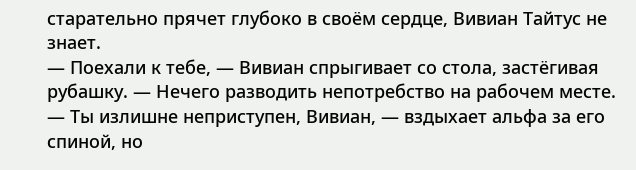старательно прячет глубоко в своём сердце, Вивиан Тайтус не знает.
— Поехали к тебе, — Вивиан спрыгивает со стола, застёгивая рубашку. — Нечего разводить непотребство на рабочем месте.
— Ты излишне неприступен, Вивиан, — вздыхает альфа за его спиной, но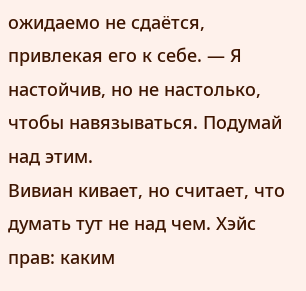ожидаемо не сдаётся, привлекая его к себе. — Я настойчив, но не настолько, чтобы навязываться. Подумай над этим.
Вивиан кивает, но считает, что думать тут не над чем. Хэйс прав: каким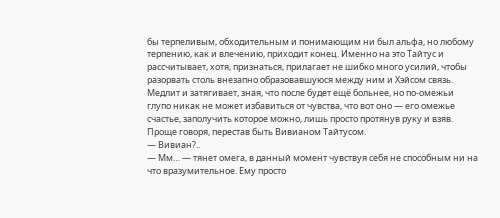бы терпеливым, обходительным и понимающим ни был альфа, но любому терпению, как и влечению, приходит конец. Именно на это Тайтус и рассчитывает, хотя, признаться, прилагает не шибко много усилий, чтобы разорвать столь внезапно образовавшуюся между ним и Хэйсом связь. Медлит и затягивает, зная, что после будет ещё больнее, но по-омежьи глупо никак не может избавиться от чувства, что вот оно — его омежье счастье, заполучить которое можно, лишь просто протянув руку и взяв. Проще говоря, перестав быть Вивианом Тайтусом.
— Вивиан?..
— Мм… — тянет омега, в данный момент чувствуя себя не способным ни на что вразумительное. Ему просто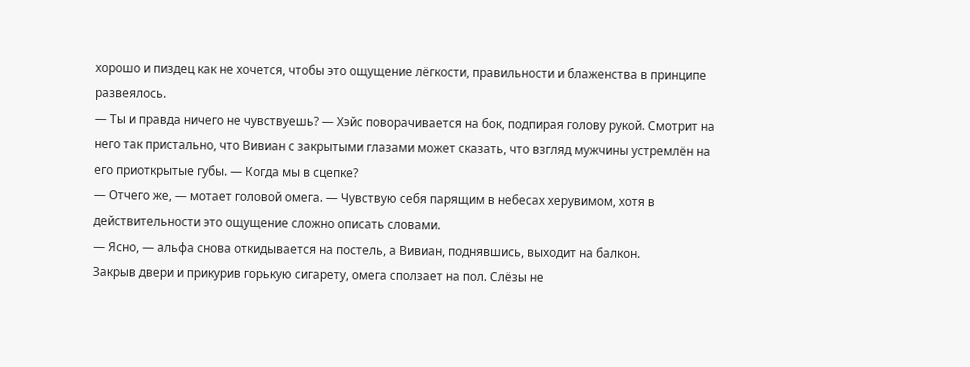хорошо и пиздец как не хочется, чтобы это ощущение лёгкости, правильности и блаженства в принципе развеялось.
— Ты и правда ничего не чувствуешь? — Хэйс поворачивается на бок, подпирая голову рукой. Смотрит на него так пристально, что Вивиан с закрытыми глазами может сказать, что взгляд мужчины устремлён на его приоткрытые губы. — Когда мы в сцепке?
— Отчего же, — мотает головой омега. — Чувствую себя парящим в небесах херувимом, хотя в действительности это ощущение сложно описать словами.
— Ясно, — альфа снова откидывается на постель, а Вивиан, поднявшись, выходит на балкон.
Закрыв двери и прикурив горькую сигарету, омега сползает на пол. Слёзы не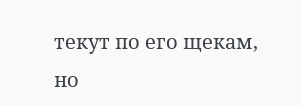текут по его щекам, но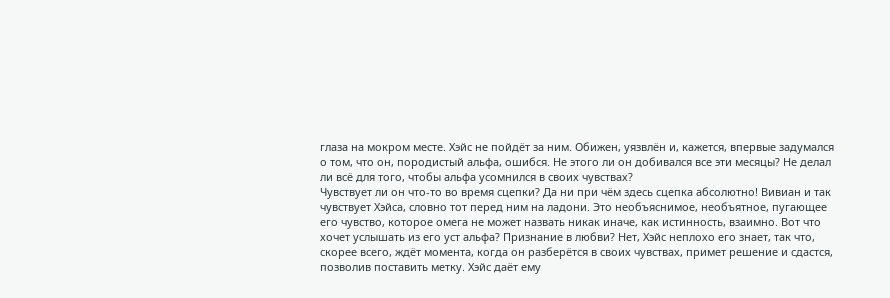глаза на мокром месте. Хэйс не пойдёт за ним. Обижен, уязвлён и, кажется, впервые задумался о том, что он, породистый альфа, ошибся. Не этого ли он добивался все эти месяцы? Не делал ли всё для того, чтобы альфа усомнился в своих чувствах?
Чувствует ли он что-то во время сцепки? Да ни при чём здесь сцепка абсолютно! Вивиан и так чувствует Хэйса, словно тот перед ним на ладони. Это необъяснимое, необъятное, пугающее его чувство, которое омега не может назвать никак иначе, как истинность, взаимно. Вот что хочет услышать из его уст альфа? Признание в любви? Нет, Хэйс неплохо его знает, так что, скорее всего, ждёт момента, когда он разберётся в своих чувствах, примет решение и сдастся, позволив поставить метку. Хэйс даёт ему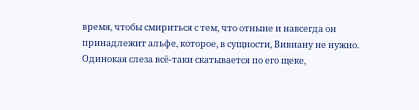время, чтобы смириться с тем, что отныне и навсегда он принадлежит альфе, которое, в сущности, Вивиану не нужно.
Одинокая слеза всё-таки скатывается по его щеке,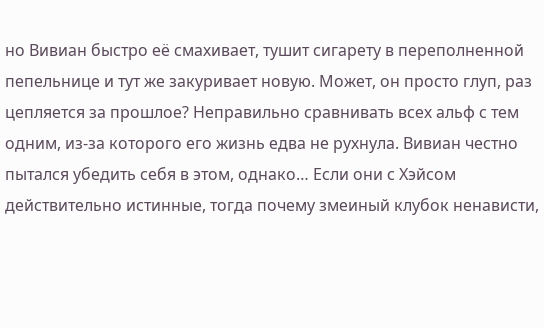но Вивиан быстро её смахивает, тушит сигарету в переполненной пепельнице и тут же закуривает новую. Может, он просто глуп, раз цепляется за прошлое? Неправильно сравнивать всех альф с тем одним, из-за которого его жизнь едва не рухнула. Вивиан честно пытался убедить себя в этом, однако… Если они с Хэйсом действительно истинные, тогда почему змеиный клубок ненависти,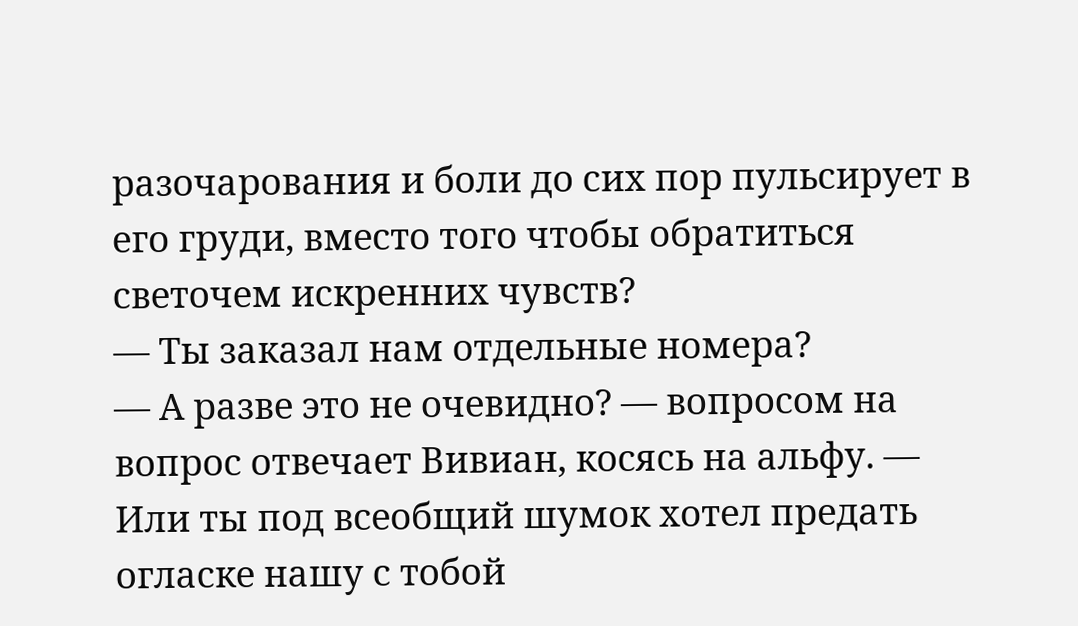разочарования и боли до сих пор пульсирует в его груди, вместо того чтобы обратиться светочем искренних чувств?
— Ты заказал нам отдельные номера?
— А разве это не очевидно? — вопросом на вопрос отвечает Вивиан, косясь на альфу. — Или ты под всеобщий шумок хотел предать огласке нашу с тобой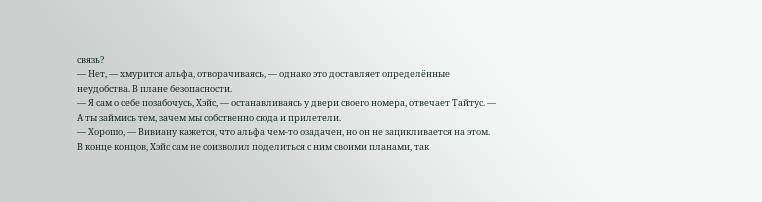связь?
— Нет, — хмурится альфа, отворачиваясь, — однако это доставляет определённые неудобства. В плане безопасности.
— Я сам о себе позабочусь, Хэйс, — останавливаясь у двери своего номера, отвечает Тайтус. — А ты займись тем, зачем мы собственно сюда и прилетели.
— Хорошо, — Вивиану кажется, что альфа чем-то озадачен, но он не зацикливается на этом. В конце концов, Хэйс сам не соизволил поделиться с ним своими планами, так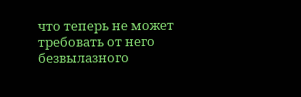что теперь не может требовать от него безвылазного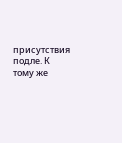присутствия подле. К тому же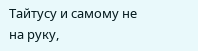Тайтусу и самому не на руку,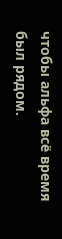чтобы альфа всё время был рядом.